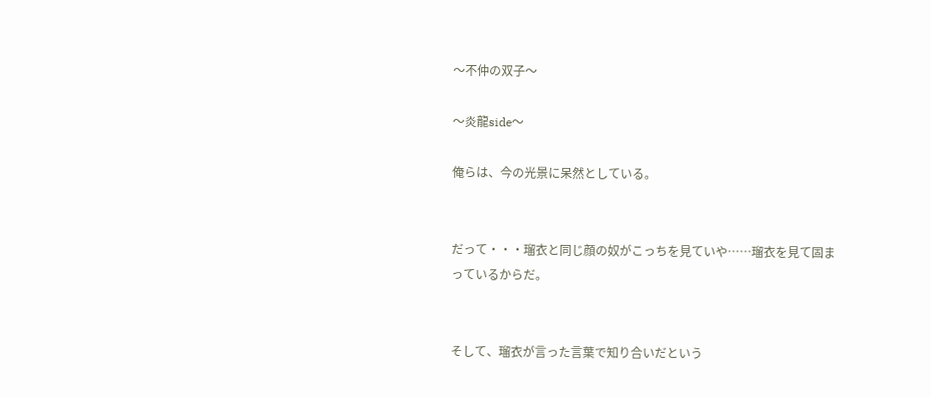〜不仲の双子〜

〜炎龍side〜

俺らは、今の光景に呆然としている。


だって・・・瑠衣と同じ顔の奴がこっちを見ていや……瑠衣を見て固まっているからだ。


そして、瑠衣が言った言葉で知り合いだという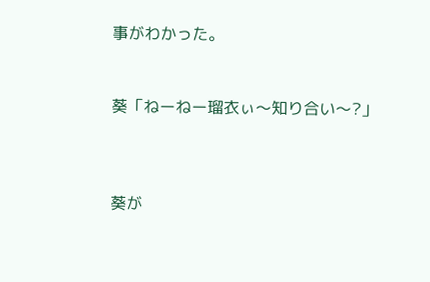事がわかった。


葵「ねーねー瑠衣ぃ〜知り合い〜?」



葵が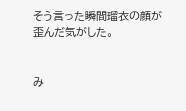そう言った瞬間瑠衣の顔が歪んだ気がした。


み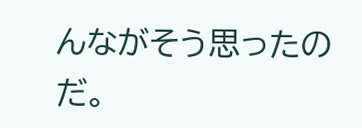んながそう思ったのだ。